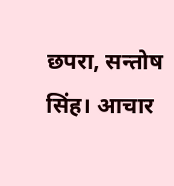छपरा, सन्तोष सिंह। आचार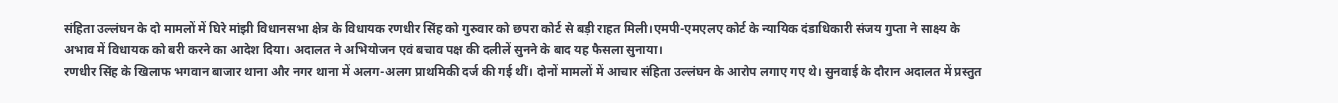संहिता उल्लंघन के दो मामलों में घिरे मांझी विधानसभा क्षेत्र के विधायक रणधीर सिंह को गुरुवार को छपरा कोर्ट से बड़ी राहत मिली।एमपी-एमएलए कोर्ट के न्यायिक दंडाधिकारी संजय गुप्ता ने साक्ष्य के अभाव में विधायक को बरी करने का आदेश दिया। अदालत ने अभियोजन एवं बचाव पक्ष की दलीलें सुनने के बाद यह फैसला सुनाया।
रणधीर सिंह के खिलाफ भगवान बाजार थाना और नगर थाना में अलग-अलग प्राथमिकी दर्ज की गई थीं। दोनों मामलों में आचार संहिता उल्लंघन के आरोप लगाए गए थे। सुनवाई के दौरान अदालत में प्रस्तुत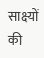साक्ष्यों की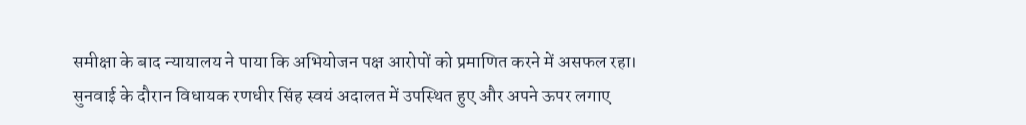समीक्षा के बाद न्यायालय ने पाया कि अभियोजन पक्ष आरोपों को प्रमाणित करने में असफल रहा।
सुनवाई के दौरान विधायक रणधीर सिंह स्वयं अदालत में उपस्थित हुए और अपने ऊपर लगाए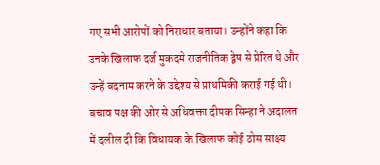गए सभी आरोपों को निराधार बताया। उन्होंने कहा कि उनके खिलाफ दर्ज मुकदमे राजनीतिक द्वेष से प्रेरित थे और उन्हें बदनाम करने के उद्देश्य से प्राथमिकी कराई गई थी।
बचाव पक्ष की ओर से अधिवक्ता दीपक सिन्हा ने अदालत में दलील दी कि विधायक के खिलाफ कोई ठोस साक्ष्य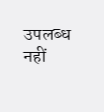उपलब्ध नहीं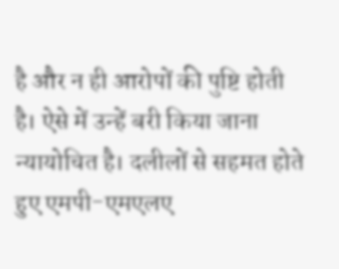है और न ही आरोपों की पुष्टि होती है। ऐसे में उन्हें बरी किया जाना न्यायोचित है। दलीलों से सहमत होते हुए एमपी-एमएलए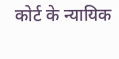कोर्ट के न्यायिक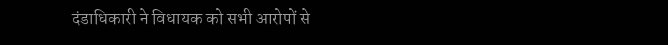दंडाधिकारी ने विधायक को सभी आरोपों से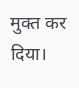मुक्त कर दिया।